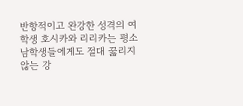반항적이고 완강한 성격의 여학생 호시카와 리리카는 평소 남학생들에게도 절대 꿇리지 않는 강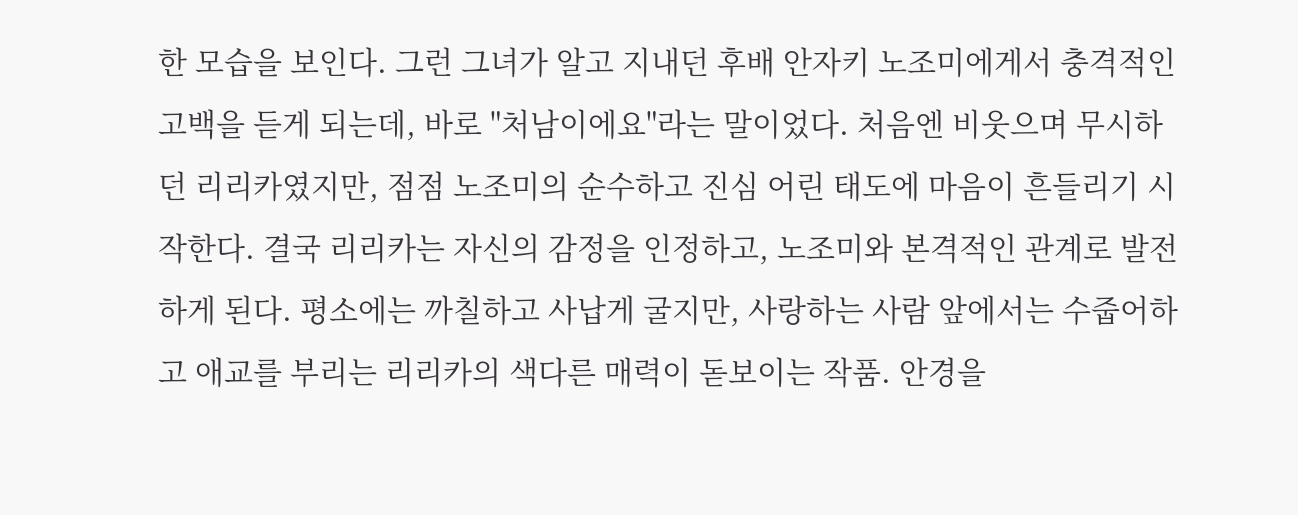한 모습을 보인다. 그런 그녀가 알고 지내던 후배 안자키 노조미에게서 충격적인 고백을 듣게 되는데, 바로 "처남이에요"라는 말이었다. 처음엔 비웃으며 무시하던 리리카였지만, 점점 노조미의 순수하고 진심 어린 태도에 마음이 흔들리기 시작한다. 결국 리리카는 자신의 감정을 인정하고, 노조미와 본격적인 관계로 발전하게 된다. 평소에는 까칠하고 사납게 굴지만, 사랑하는 사람 앞에서는 수줍어하고 애교를 부리는 리리카의 색다른 매력이 돋보이는 작품. 안경을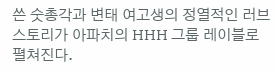쓴 숫총각과 변태 여고생의 정열적인 러브 스토리가 아파치의 HHH 그룹 레이블로 펼쳐진다.